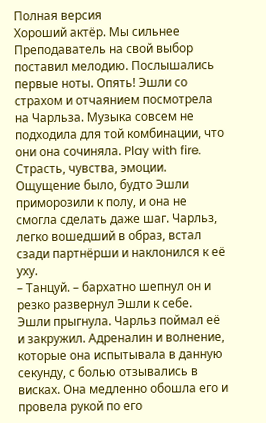Полная версия
Хороший актёр. Мы сильнее
Преподаватель на свой выбор поставил мелодию. Послышались первые ноты. Опять! Эшли со страхом и отчаянием посмотрела на Чарльза. Музыка совсем не подходила для той комбинации, что они она сочиняла. Play with fire. Страсть, чувства, эмоции. Ощущение было, будто Эшли приморозили к полу, и она не смогла сделать даже шаг. Чарльз, легко вошедший в образ, встал сзади партнёрши и наклонился к её уху.
– Танцуй. – бархатно шепнул он и резко развернул Эшли к себе.
Эшли прыгнула. Чарльз поймал её и закружил. Адреналин и волнение, которые она испытывала в данную секунду, с болью отзывались в висках. Она медленно обошла его и провела рукой по его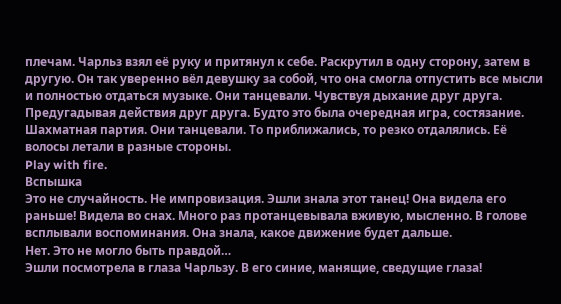плечам. Чарльз взял её руку и притянул к себе. Раскрутил в одну сторону, затем в другую. Он так уверенно вёл девушку за собой, что она смогла отпустить все мысли и полностью отдаться музыке. Они танцевали. Чувствуя дыхание друг друга. Предугадывая действия друг друга. Будто это была очередная игра, состязание. Шахматная партия. Они танцевали. То приближались, то резко отдалялись. Её волосы летали в разные стороны.
Play with fire.
Вспышка
Это не случайность. Не импровизация. Эшли знала этот танец! Она видела его раньше! Видела во снах. Много раз протанцевывала вживую, мысленно. В голове всплывали воспоминания. Она знала, какое движение будет дальше.
Нет. Это не могло быть правдой…
Эшли посмотрела в глаза Чарльзу. В его синие, манящие, сведущие глаза!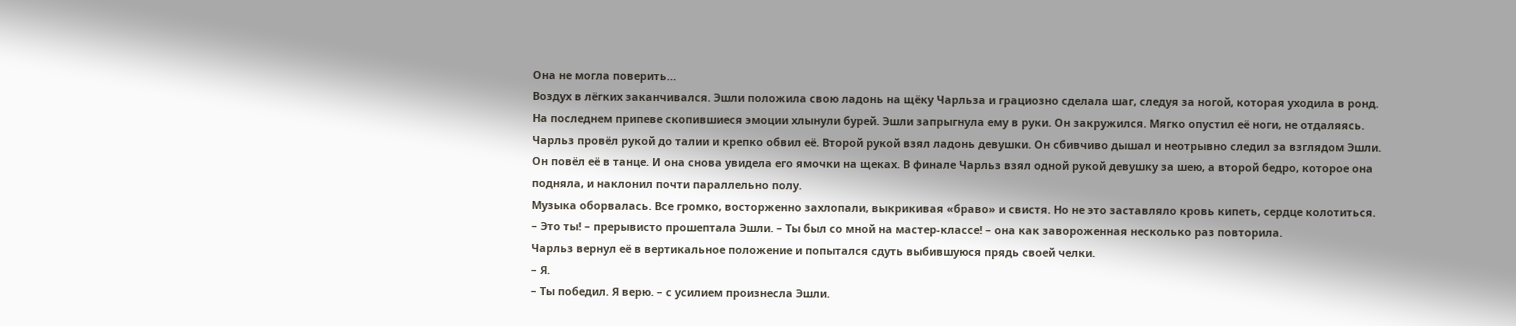Она не могла поверить…
Воздух в лёгких заканчивался. Эшли положила свою ладонь на щёку Чарльза и грациозно сделала шаг, следуя за ногой, которая уходила в ронд. На последнем припеве скопившиеся эмоции хлынули бурей. Эшли запрыгнула ему в руки. Он закружился. Мягко опустил её ноги, не отдаляясь. Чарльз провёл рукой до талии и крепко обвил её. Второй рукой взял ладонь девушки. Он сбивчиво дышал и неотрывно следил за взглядом Эшли. Он повёл её в танце. И она снова увидела его ямочки на щеках. В финале Чарльз взял одной рукой девушку за шею, а второй бедро, которое она подняла, и наклонил почти параллельно полу.
Музыка оборвалась. Все громко, восторженно захлопали, выкрикивая «браво» и свистя. Но не это заставляло кровь кипеть, сердце колотиться.
– Это ты! – прерывисто прошептала Эшли. – Ты был со мной на мастер-классе! – она как завороженная несколько раз повторила.
Чарльз вернул её в вертикальное положение и попытался сдуть выбившуюся прядь своей челки.
– Я.
– Ты победил. Я верю. – с усилием произнесла Эшли.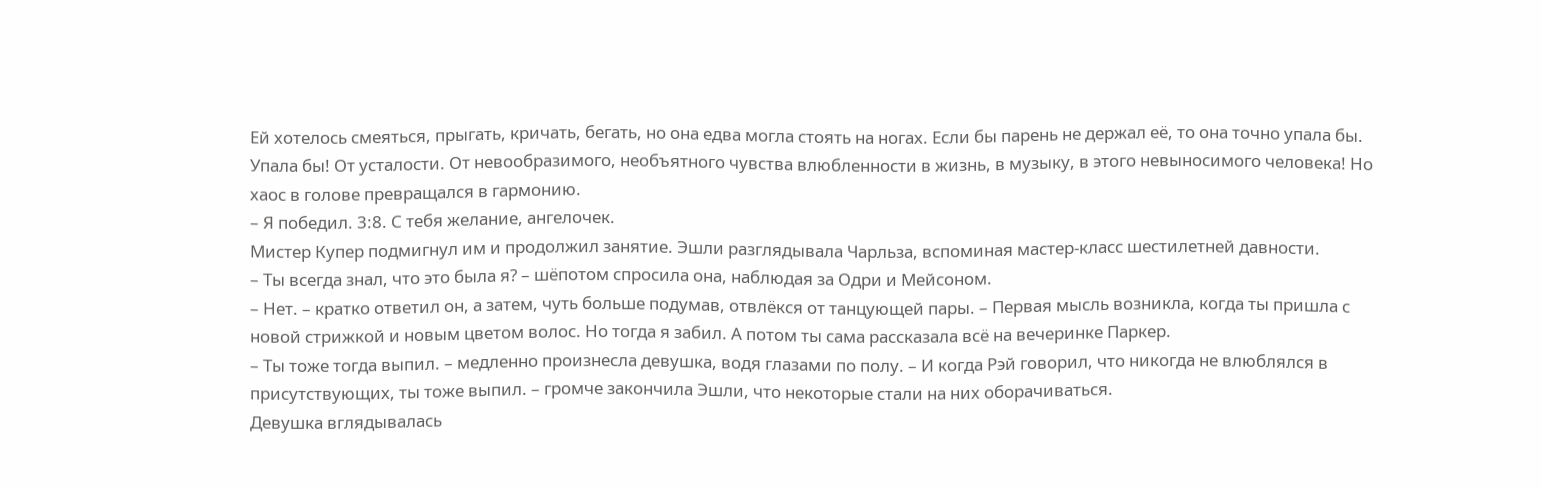Ей хотелось смеяться, прыгать, кричать, бегать, но она едва могла стоять на ногах. Если бы парень не держал её, то она точно упала бы. Упала бы! От усталости. От невообразимого, необъятного чувства влюбленности в жизнь, в музыку, в этого невыносимого человека! Но хаос в голове превращался в гармонию.
– Я победил. 3:8. С тебя желание, ангелочек.
Мистер Купер подмигнул им и продолжил занятие. Эшли разглядывала Чарльза, вспоминая мастер-класс шестилетней давности.
– Ты всегда знал, что это была я? – шёпотом спросила она, наблюдая за Одри и Мейсоном.
– Нет. – кратко ответил он, а затем, чуть больше подумав, отвлёкся от танцующей пары. – Первая мысль возникла, когда ты пришла с новой стрижкой и новым цветом волос. Но тогда я забил. А потом ты сама рассказала всё на вечеринке Паркер.
– Ты тоже тогда выпил. – медленно произнесла девушка, водя глазами по полу. – И когда Рэй говорил, что никогда не влюблялся в присутствующих, ты тоже выпил. – громче закончила Эшли, что некоторые стали на них оборачиваться.
Девушка вглядывалась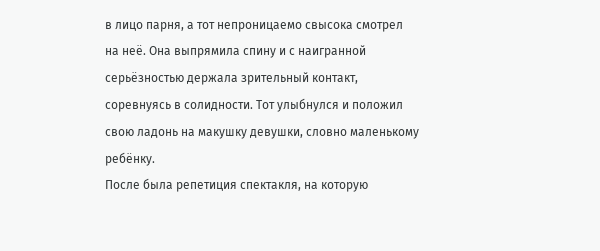в лицо парня, а тот непроницаемо свысока смотрел на неё. Она выпрямила спину и с наигранной серьёзностью держала зрительный контакт, соревнуясь в солидности. Тот улыбнулся и положил свою ладонь на макушку девушки, словно маленькому ребёнку.
После была репетиция спектакля, на которую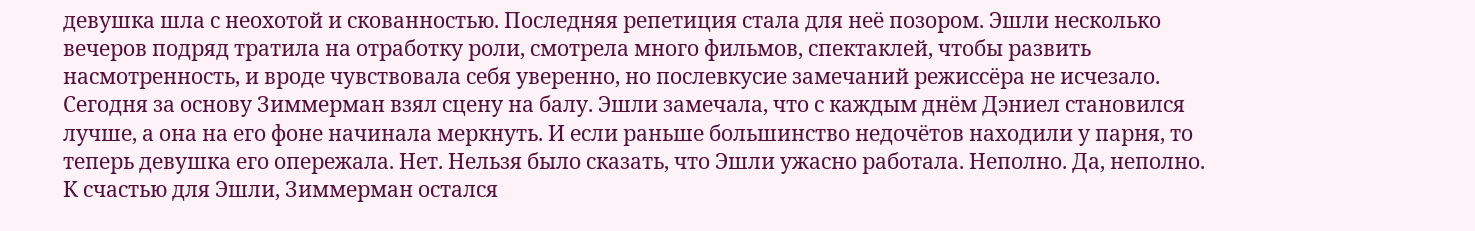девушка шла с неохотой и скованностью. Последняя репетиция стала для неё позором. Эшли несколько вечеров подряд тратила на отработку роли, смотрела много фильмов, спектаклей, чтобы развить насмотренность, и вроде чувствовала себя уверенно, но послевкусие замечаний режиссёра не исчезало.
Сегодня за основу Зиммерман взял сцену на балу. Эшли замечала, что с каждым днём Дэниел становился лучше, а она на его фоне начинала меркнуть. И если раньше большинство недочётов находили у парня, то теперь девушка его опережала. Нет. Нельзя было сказать, что Эшли ужасно работала. Неполно. Да, неполно.
К счастью для Эшли, Зиммерман остался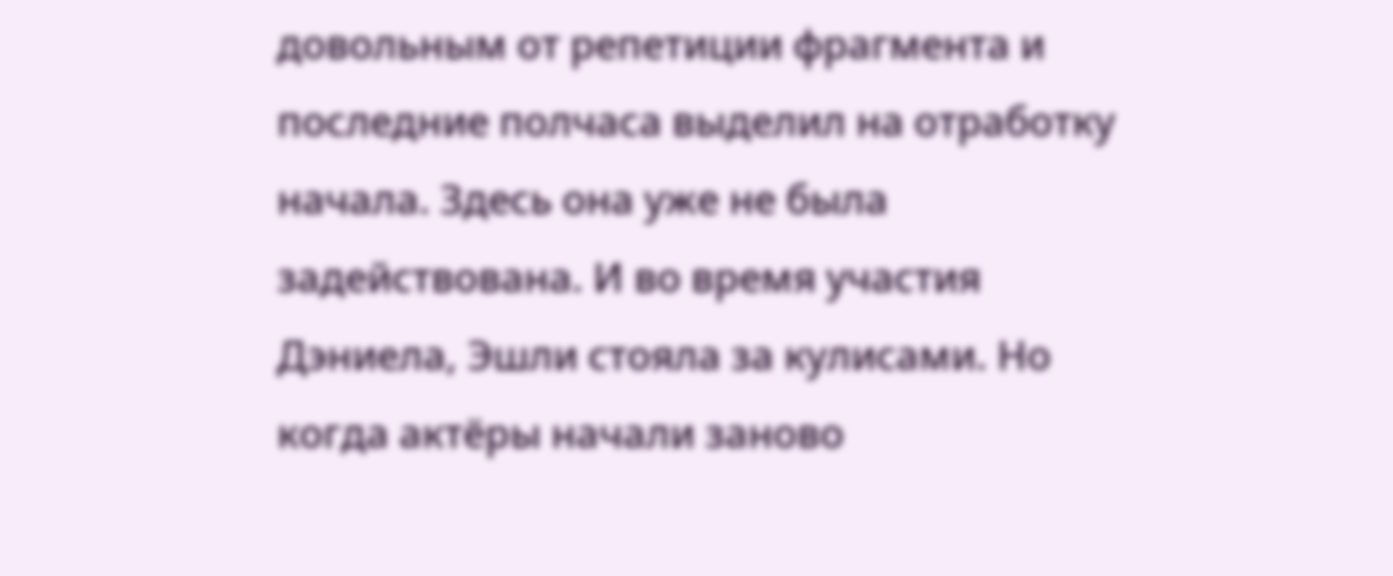довольным от репетиции фрагмента и последние полчаса выделил на отработку начала. Здесь она уже не была задействована. И во время участия Дэниела, Эшли стояла за кулисами. Но когда актёры начали заново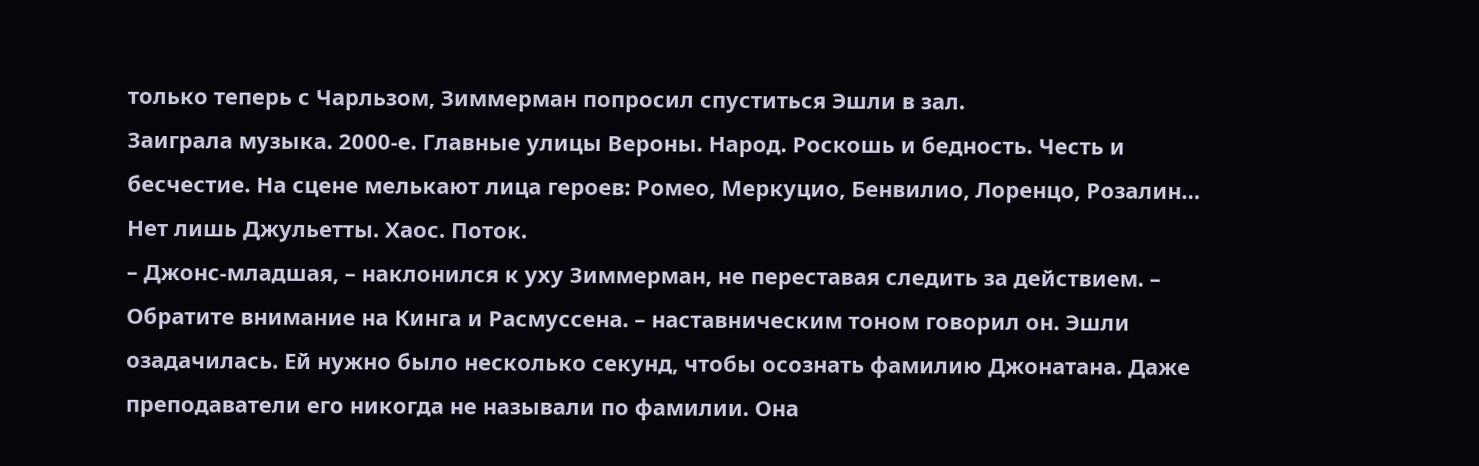только теперь с Чарльзом, Зиммерман попросил спуститься Эшли в зал.
Заиграла музыка. 2000-е. Главные улицы Вероны. Народ. Роскошь и бедность. Честь и бесчестие. На сцене мелькают лица героев: Ромео, Меркуцио, Бенвилио, Лоренцо, Розалин… Нет лишь Джульетты. Хаос. Поток.
– Джонс-младшая, – наклонился к уху Зиммерман, не переставая следить за действием. – Обратите внимание на Кинга и Расмуссена. – наставническим тоном говорил он. Эшли озадачилась. Ей нужно было несколько секунд, чтобы осознать фамилию Джонатана. Даже преподаватели его никогда не называли по фамилии. Она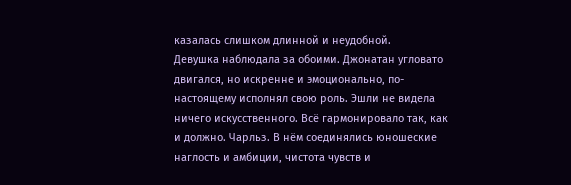казалась слишком длинной и неудобной.
Девушка наблюдала за обоими. Джонатан угловато двигался, но искренне и эмоционально, по-настоящему исполнял свою роль. Эшли не видела ничего искусственного. Всё гармонировало так, как и должно. Чарльз. В нём соединялись юношеские наглость и амбиции, чистота чувств и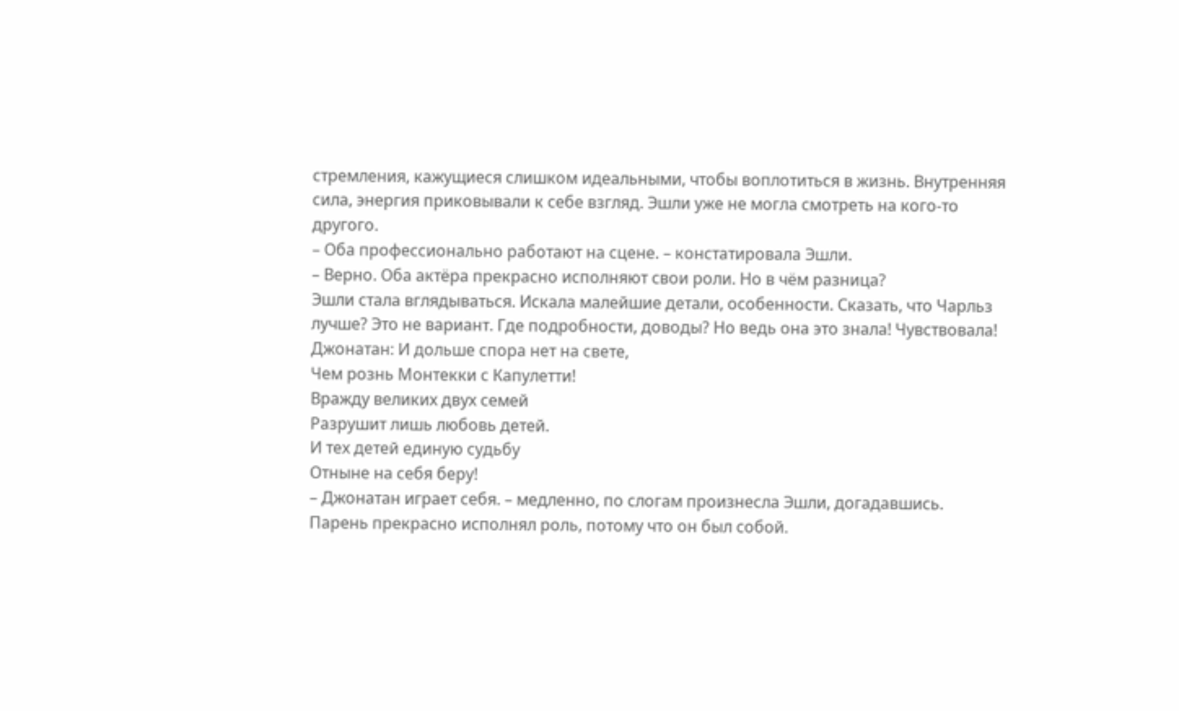стремления, кажущиеся слишком идеальными, чтобы воплотиться в жизнь. Внутренняя сила, энергия приковывали к себе взгляд. Эшли уже не могла смотреть на кого-то другого.
– Оба профессионально работают на сцене. – констатировала Эшли.
– Верно. Оба актёра прекрасно исполняют свои роли. Но в чём разница?
Эшли стала вглядываться. Искала малейшие детали, особенности. Сказать, что Чарльз лучше? Это не вариант. Где подробности, доводы? Но ведь она это знала! Чувствовала!
Джонатан: И дольше спора нет на свете,
Чем рознь Монтекки с Капулетти!
Вражду великих двух семей
Разрушит лишь любовь детей.
И тех детей единую судьбу
Отныне на себя беру!
– Джонатан играет себя. – медленно, по слогам произнесла Эшли, догадавшись.
Парень прекрасно исполнял роль, потому что он был собой.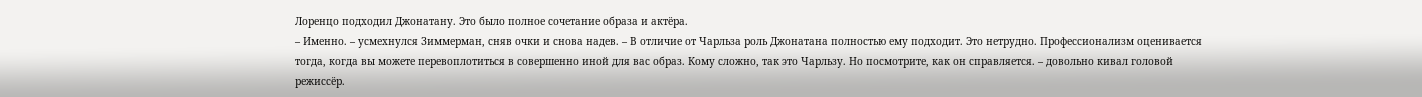Лоренцо подходил Джонатану. Это было полное сочетание образа и актёра.
– Именно. – усмехнулся Зиммерман, сняв очки и снова надев. – В отличие от Чарльза роль Джонатана полностью ему подходит. Это нетрудно. Профессионализм оценивается тогда, когда вы можете перевоплотиться в совершенно иной для вас образ. Кому сложно, так это Чарльзу. Но посмотрите, как он справляется. – довольно кивал головой режиссёр.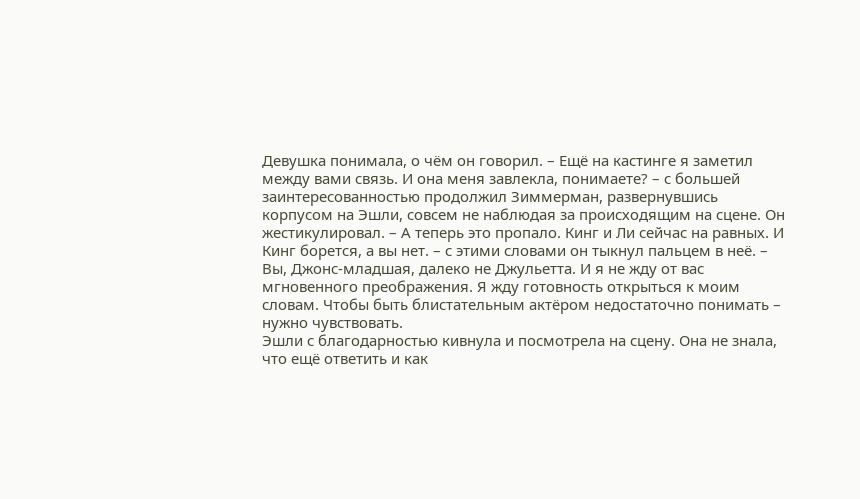Девушка понимала, о чём он говорил. – Ещё на кастинге я заметил между вами связь. И она меня завлекла, понимаете? – с большей заинтересованностью продолжил Зиммерман, развернувшись корпусом на Эшли, совсем не наблюдая за происходящим на сцене. Он жестикулировал. – А теперь это пропало. Кинг и Ли сейчас на равных. И Кинг борется, а вы нет. – с этими словами он тыкнул пальцем в неё. – Вы, Джонс-младшая, далеко не Джульетта. И я не жду от вас мгновенного преображения. Я жду готовность открыться к моим словам. Чтобы быть блистательным актёром недостаточно понимать – нужно чувствовать.
Эшли с благодарностью кивнула и посмотрела на сцену. Она не знала, что ещё ответить и как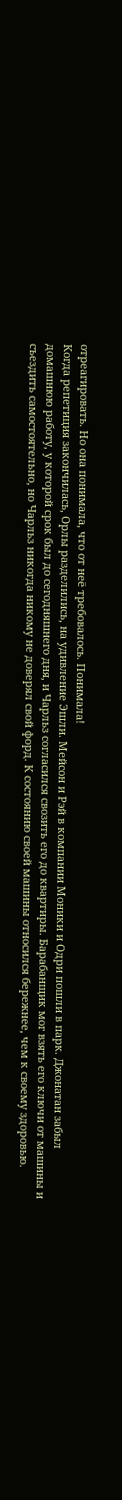отреагировать. Но она понимала, что от неё требовалось. Понимала!
Когда репетиция закончилась, Орлы разделились, на удивление Эшли. Мейсон и Рэй в компании Моники и Одри пошли в парк. Джонатан забыл домашнюю работу, у которой срок был до сегодняшнего дня, и Чарльз согласился свозить его до квартиры. Барабанщик мог взять его ключи от машины и съездить самостоятельно, но Чарльз никогда никому не доверял свой форд. К состоянию своей машины относился бережнее, чем к своему здоровью.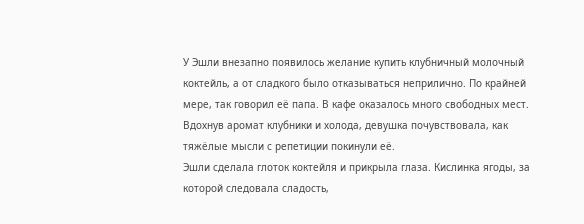У Эшли внезапно появилось желание купить клубничный молочный коктейль, а от сладкого было отказываться неприлично. По крайней мере, так говорил её папа. В кафе оказалось много свободных мест. Вдохнув аромат клубники и холода, девушка почувствовала, как тяжёлые мысли с репетиции покинули её.
Эшли сделала глоток коктейля и прикрыла глаза. Кислинка ягоды, за которой следовала сладость,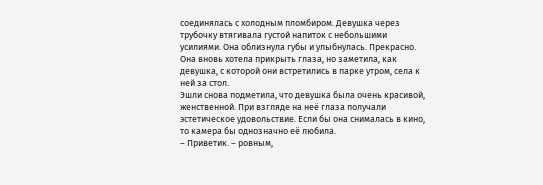соединялась с холодным пломбиром. Девушка через трубочку втягивала густой напиток с небольшими усилиями. Она облизнула губы и улыбнулась. Прекрасно. Она вновь хотела прикрыть глаза, но заметила, как девушка, с которой они встретились в парке утром, села к ней за стол.
Эшли снова подметила, что девушка была очень красивой, женственной. При взгляде на неё глаза получали эстетическое удовольствие. Если бы она снималась в кино, то камера бы однозначно её любила.
– Приветик. – ровным,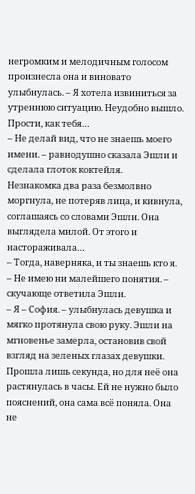негромким и мелодичным голосом произнесла она и виновато улыбнулась. – Я хотела извиниться за утреннюю ситуацию. Неудобно вышло. Прости, как тебя…
– Не делай вид, что не знаешь моего имени. – равнодушно сказала Эшли и сделала глоток коктейля.
Незнакомка два раза безмолвно моргнула, не потеряв лица, и кивнула, соглашаясь со словами Эшли. Она выглядела милой. От этого и настораживала…
– Тогда, наверняка, и ты знаешь кто я.
– Не имею ни малейшего понятия. – скучающе ответила Эшли.
– Я – София. – улыбнулась девушка и мягко протянула свою руку. Эшли на мгновенье замерла, остановив свой взгляд на зеленых глазах девушки. Прошла лишь секунда, но для неё она растянулась в часы. Ей не нужно было пояснений, она сама всё поняла. Она не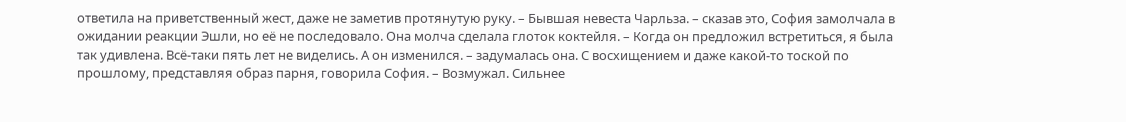ответила на приветственный жест, даже не заметив протянутую руку. – Бывшая невеста Чарльза. – сказав это, София замолчала в ожидании реакции Эшли, но её не последовало. Она молча сделала глоток коктейля. – Когда он предложил встретиться, я была так удивлена. Всё-таки пять лет не виделись. А он изменился. – задумалась она. С восхищением и даже какой-то тоской по прошлому, представляя образ парня, говорила София. – Возмужал. Сильнее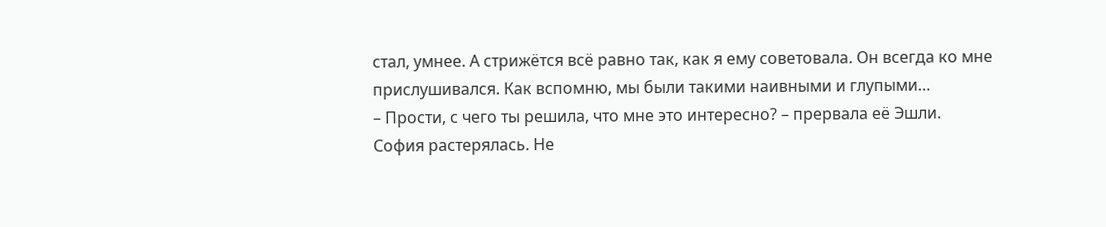стал, умнее. А стрижётся всё равно так, как я ему советовала. Он всегда ко мне прислушивался. Как вспомню, мы были такими наивными и глупыми…
– Прости, с чего ты решила, что мне это интересно? – прервала её Эшли.
София растерялась. Не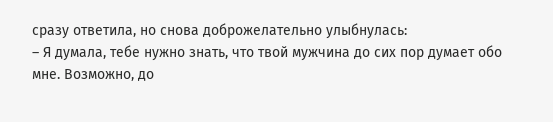сразу ответила, но снова доброжелательно улыбнулась:
– Я думала, тебе нужно знать, что твой мужчина до сих пор думает обо мне. Возможно, до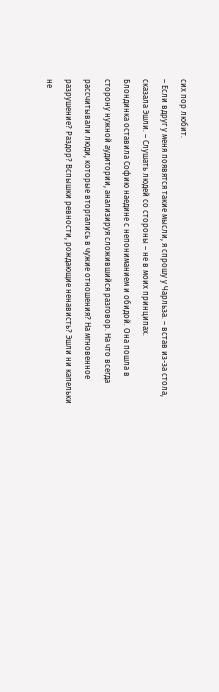сих пор любит.
– Если вдруг у меня появятся такие мысли, я спрошу у Чарльза. – встав из-за стола, сказала Эшли. – Слушать людей со стороны – не в моих принципах.
Блондинка оставила Софию наедине с непониманием и обидой. Она пошла в сторону нужной аудитории, анализируя сложившийся разговор. На что всегда рассчитывали люди, которые вторгались в чужие отношения? На мгновенное разрушение? Раздор? Вспышки ревности, рождающие ненависть? Эшли ни капельки не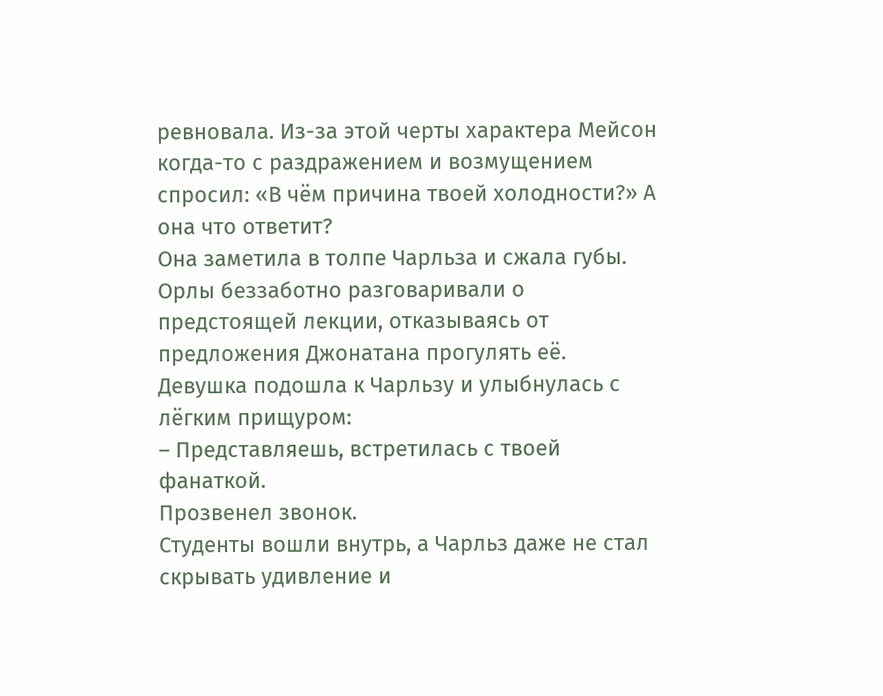ревновала. Из-за этой черты характера Мейсон когда-то с раздражением и возмущением спросил: «В чём причина твоей холодности?» А она что ответит?
Она заметила в толпе Чарльза и сжала губы. Орлы беззаботно разговаривали о предстоящей лекции, отказываясь от предложения Джонатана прогулять её. Девушка подошла к Чарльзу и улыбнулась с лёгким прищуром:
– Представляешь, встретилась с твоей фанаткой.
Прозвенел звонок.
Студенты вошли внутрь, а Чарльз даже не стал скрывать удивление и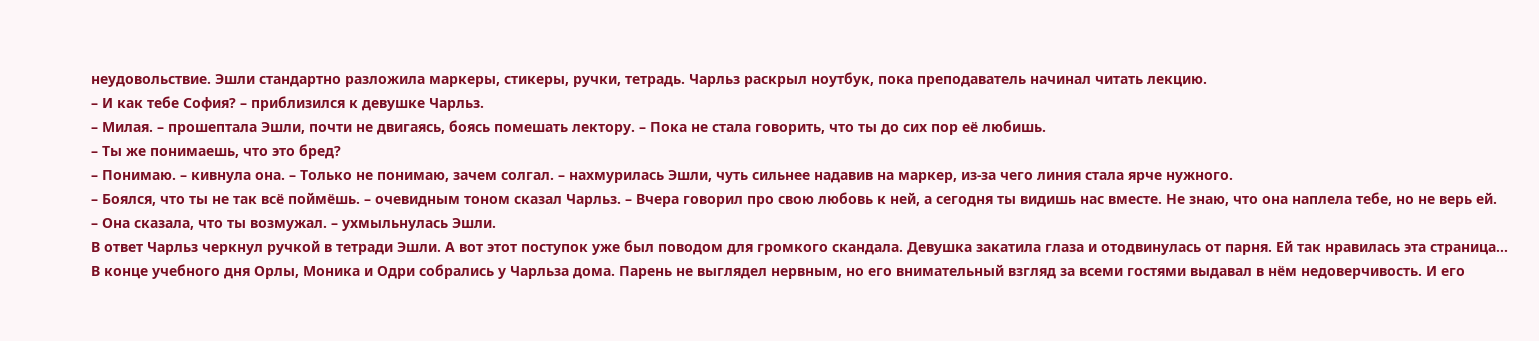неудовольствие. Эшли стандартно разложила маркеры, стикеры, ручки, тетрадь. Чарльз раскрыл ноутбук, пока преподаватель начинал читать лекцию.
– И как тебе София? – приблизился к девушке Чарльз.
– Милая. – прошептала Эшли, почти не двигаясь, боясь помешать лектору. – Пока не стала говорить, что ты до сих пор её любишь.
– Ты же понимаешь, что это бред?
– Понимаю. – кивнула она. – Только не понимаю, зачем солгал. – нахмурилась Эшли, чуть сильнее надавив на маркер, из-за чего линия стала ярче нужного.
– Боялся, что ты не так всё поймёшь. – очевидным тоном сказал Чарльз. – Вчера говорил про свою любовь к ней, а сегодня ты видишь нас вместе. Не знаю, что она наплела тебе, но не верь ей.
– Она сказала, что ты возмужал. – ухмыльнулась Эшли.
В ответ Чарльз черкнул ручкой в тетради Эшли. А вот этот поступок уже был поводом для громкого скандала. Девушка закатила глаза и отодвинулась от парня. Ей так нравилась эта страница…
В конце учебного дня Орлы, Моника и Одри собрались у Чарльза дома. Парень не выглядел нервным, но его внимательный взгляд за всеми гостями выдавал в нём недоверчивость. И его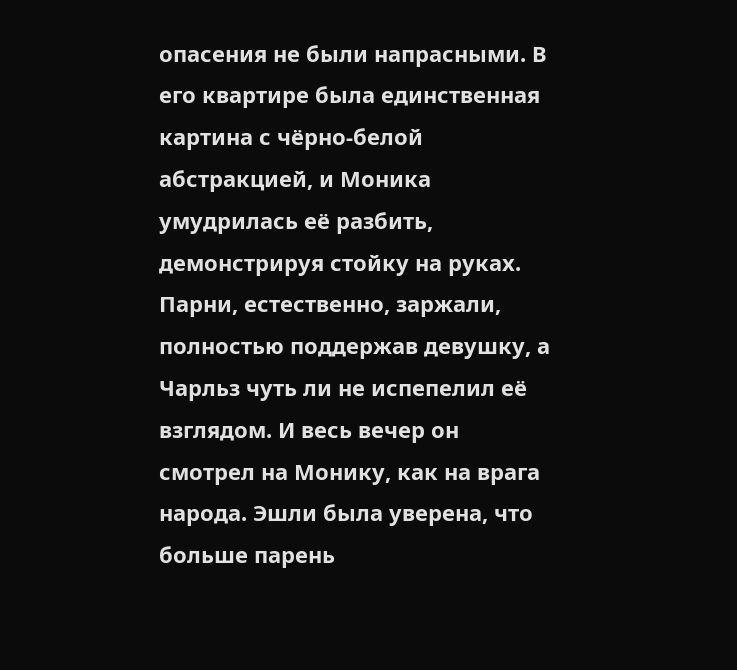опасения не были напрасными. В его квартире была единственная картина с чёрно-белой абстракцией, и Моника умудрилась её разбить, демонстрируя стойку на руках. Парни, естественно, заржали, полностью поддержав девушку, а Чарльз чуть ли не испепелил её взглядом. И весь вечер он смотрел на Монику, как на врага народа. Эшли была уверена, что больше парень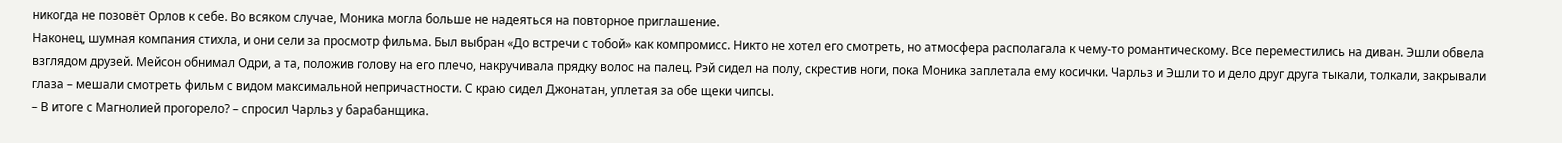никогда не позовёт Орлов к себе. Во всяком случае, Моника могла больше не надеяться на повторное приглашение.
Наконец, шумная компания стихла, и они сели за просмотр фильма. Был выбран «До встречи с тобой» как компромисс. Никто не хотел его смотреть, но атмосфера располагала к чему-то романтическому. Все переместились на диван. Эшли обвела взглядом друзей. Мейсон обнимал Одри, а та, положив голову на его плечо, накручивала прядку волос на палец. Рэй сидел на полу, скрестив ноги, пока Моника заплетала ему косички. Чарльз и Эшли то и дело друг друга тыкали, толкали, закрывали глаза – мешали смотреть фильм с видом максимальной непричастности. С краю сидел Джонатан, уплетая за обе щеки чипсы.
– В итоге с Магнолией прогорело? – спросил Чарльз у барабанщика.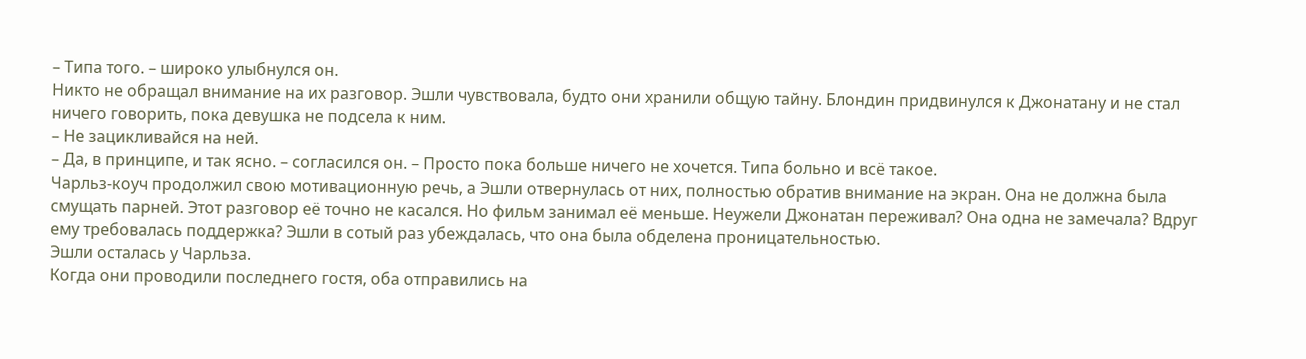– Типа того. – широко улыбнулся он.
Никто не обращал внимание на их разговор. Эшли чувствовала, будто они хранили общую тайну. Блондин придвинулся к Джонатану и не стал ничего говорить, пока девушка не подсела к ним.
– Не зацикливайся на ней.
– Да, в принципе, и так ясно. – согласился он. – Просто пока больше ничего не хочется. Типа больно и всё такое.
Чарльз-коуч продолжил свою мотивационную речь, а Эшли отвернулась от них, полностью обратив внимание на экран. Она не должна была смущать парней. Этот разговор её точно не касался. Но фильм занимал её меньше. Неужели Джонатан переживал? Она одна не замечала? Вдруг ему требовалась поддержка? Эшли в сотый раз убеждалась, что она была обделена проницательностью.
Эшли осталась у Чарльза.
Когда они проводили последнего гостя, оба отправились на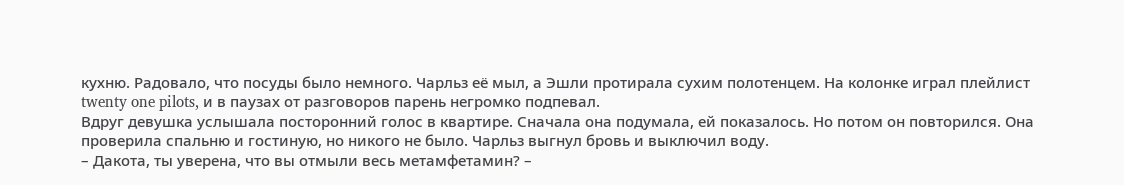кухню. Радовало, что посуды было немного. Чарльз её мыл, а Эшли протирала сухим полотенцем. На колонке играл плейлист twenty one pilots, и в паузах от разговоров парень негромко подпевал.
Вдруг девушка услышала посторонний голос в квартире. Сначала она подумала, ей показалось. Но потом он повторился. Она проверила спальню и гостиную, но никого не было. Чарльз выгнул бровь и выключил воду.
– Дакота, ты уверена, что вы отмыли весь метамфетамин? –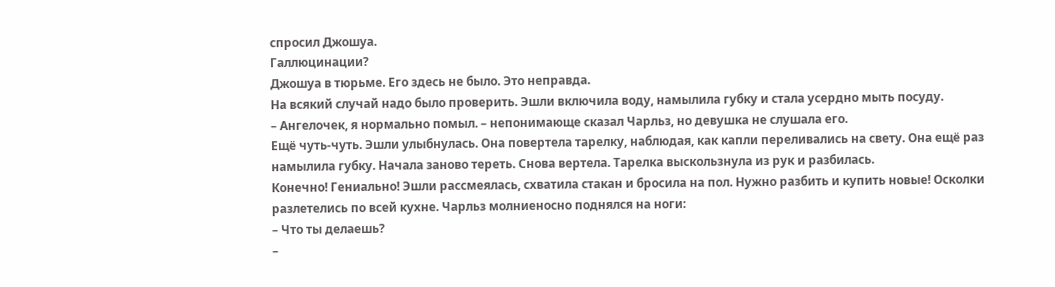спросил Джошуа.
Галлюцинации?
Джошуа в тюрьме. Его здесь не было. Это неправда.
На всякий случай надо было проверить. Эшли включила воду, намылила губку и стала усердно мыть посуду.
– Ангелочек, я нормально помыл. – непонимающе сказал Чарльз, но девушка не слушала его.
Ещё чуть-чуть. Эшли улыбнулась. Она повертела тарелку, наблюдая, как капли переливались на свету. Она ещё раз намылила губку. Начала заново тереть. Снова вертела. Тарелка выскользнула из рук и разбилась.
Конечно! Гениально! Эшли рассмеялась, схватила стакан и бросила на пол. Нужно разбить и купить новые! Осколки разлетелись по всей кухне. Чарльз молниеносно поднялся на ноги:
– Что ты делаешь?
–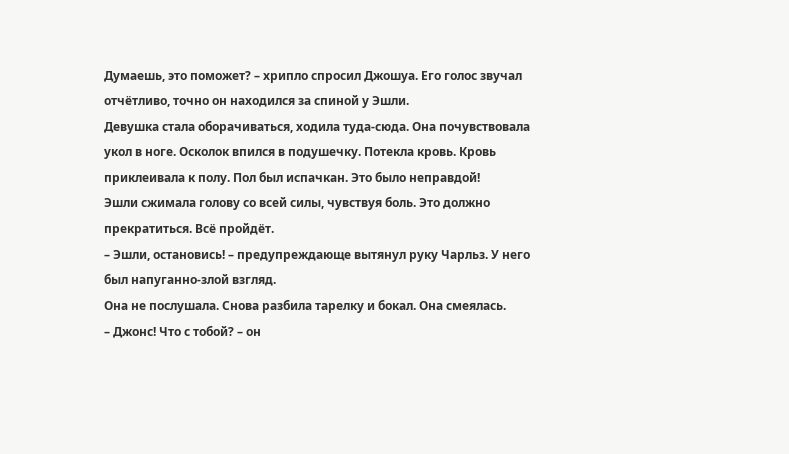Думаешь, это поможет? – хрипло спросил Джошуа. Его голос звучал отчётливо, точно он находился за спиной у Эшли.
Девушка стала оборачиваться, ходила туда-сюда. Она почувствовала укол в ноге. Осколок впился в подушечку. Потекла кровь. Кровь приклеивала к полу. Пол был испачкан. Это было неправдой!
Эшли сжимала голову со всей силы, чувствуя боль. Это должно прекратиться. Всё пройдёт.
– Эшли, остановись! – предупреждающе вытянул руку Чарльз. У него был напуганно-злой взгляд.
Она не послушала. Снова разбила тарелку и бокал. Она смеялась.
– Джонс! Что с тобой? – он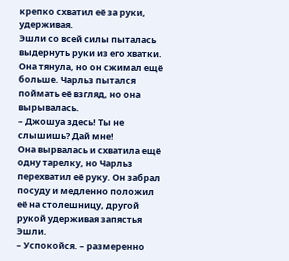крепко схватил её за руки, удерживая.
Эшли со всей силы пыталась выдернуть руки из его хватки. Она тянула, но он сжимал ещё больше. Чарльз пытался поймать её взгляд, но она вырывалась.
– Джошуа здесь! Ты не слышишь? Дай мне!
Она вырвалась и схватила ещё одну тарелку, но Чарльз перехватил её руку. Он забрал посуду и медленно положил её на столешницу, другой рукой удерживая запястья Эшли.
– Успокойся. – размеренно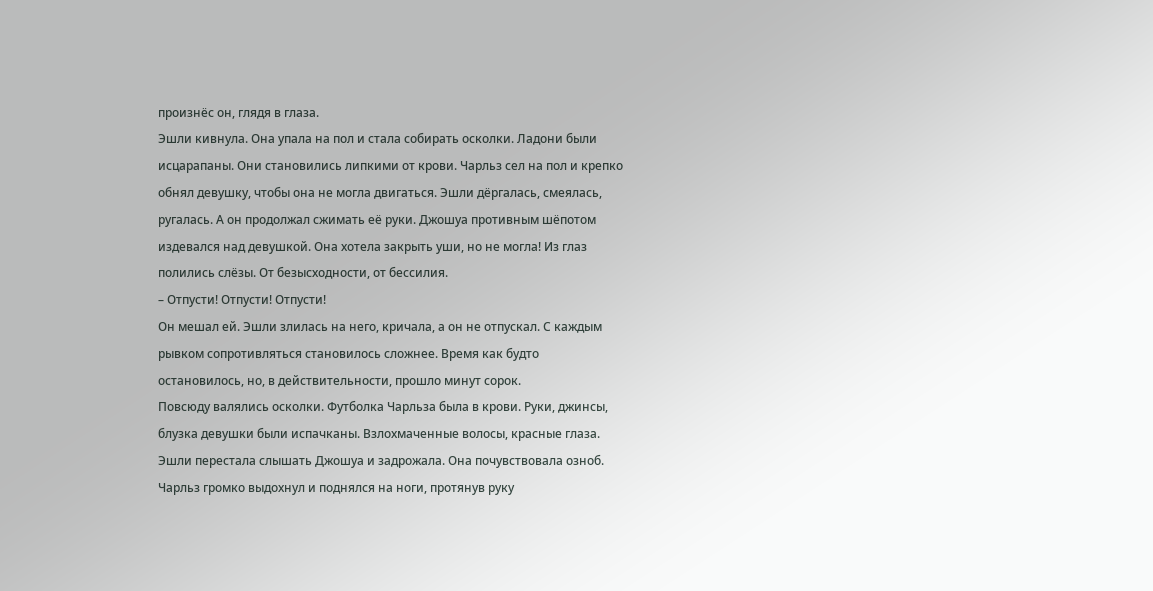произнёс он, глядя в глаза.
Эшли кивнула. Она упала на пол и стала собирать осколки. Ладони были исцарапаны. Они становились липкими от крови. Чарльз сел на пол и крепко обнял девушку, чтобы она не могла двигаться. Эшли дёргалась, смеялась, ругалась. А он продолжал сжимать её руки. Джошуа противным шёпотом издевался над девушкой. Она хотела закрыть уши, но не могла! Из глаз полились слёзы. От безысходности, от бессилия.
– Отпусти! Отпусти! Отпусти!
Он мешал ей. Эшли злилась на него, кричала, а он не отпускал. С каждым рывком сопротивляться становилось сложнее. Время как будто остановилось, но, в действительности, прошло минут сорок.
Повсюду валялись осколки. Футболка Чарльза была в крови. Руки, джинсы, блузка девушки были испачканы. Взлохмаченные волосы, красные глаза. Эшли перестала слышать Джошуа и задрожала. Она почувствовала озноб.
Чарльз громко выдохнул и поднялся на ноги, протянув руку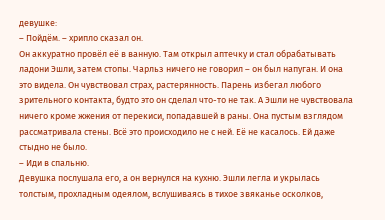девушке:
– Пойдём. – хрипло сказал он.
Он аккуратно провёл её в ванную. Там открыл аптечку и стал обрабатывать ладони Эшли, затем стопы. Чарльз ничего не говорил – он был напуган. И она это видела. Он чувствовал страх, растерянность. Парень избегал любого зрительного контакта, будто это он сделал что-то не так. А Эшли не чувствовала ничего кроме жжения от перекиси, попадавшей в раны. Она пустым взглядом рассматривала стены. Всё это происходило не с ней. Её не касалось. Ей даже стыдно не было.
– Иди в спальню.
Девушка послушала его, а он вернулся на кухню. Эшли легла и укрылась толстым, прохладным одеялом, вслушиваясь в тихое звяканье осколков,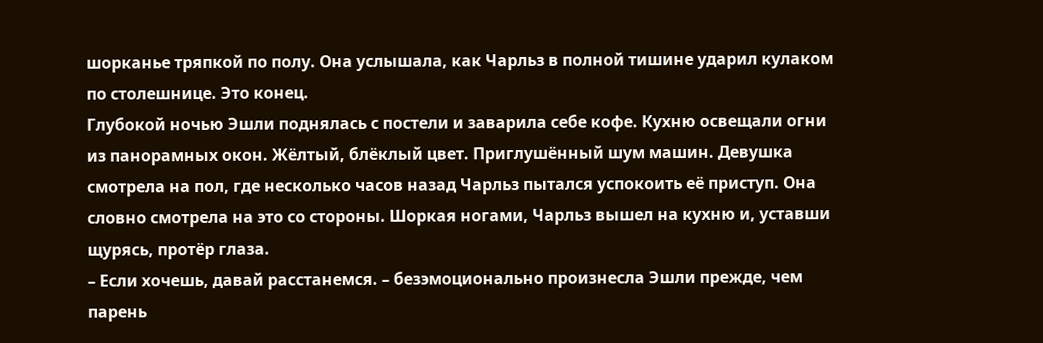шорканье тряпкой по полу. Она услышала, как Чарльз в полной тишине ударил кулаком по столешнице. Это конец.
Глубокой ночью Эшли поднялась с постели и заварила себе кофе. Кухню освещали огни из панорамных окон. Жёлтый, блёклый цвет. Приглушённый шум машин. Девушка смотрела на пол, где несколько часов назад Чарльз пытался успокоить её приступ. Она словно смотрела на это со стороны. Шоркая ногами, Чарльз вышел на кухню и, уставши щурясь, протёр глаза.
– Если хочешь, давай расстанемся. – безэмоционально произнесла Эшли прежде, чем парень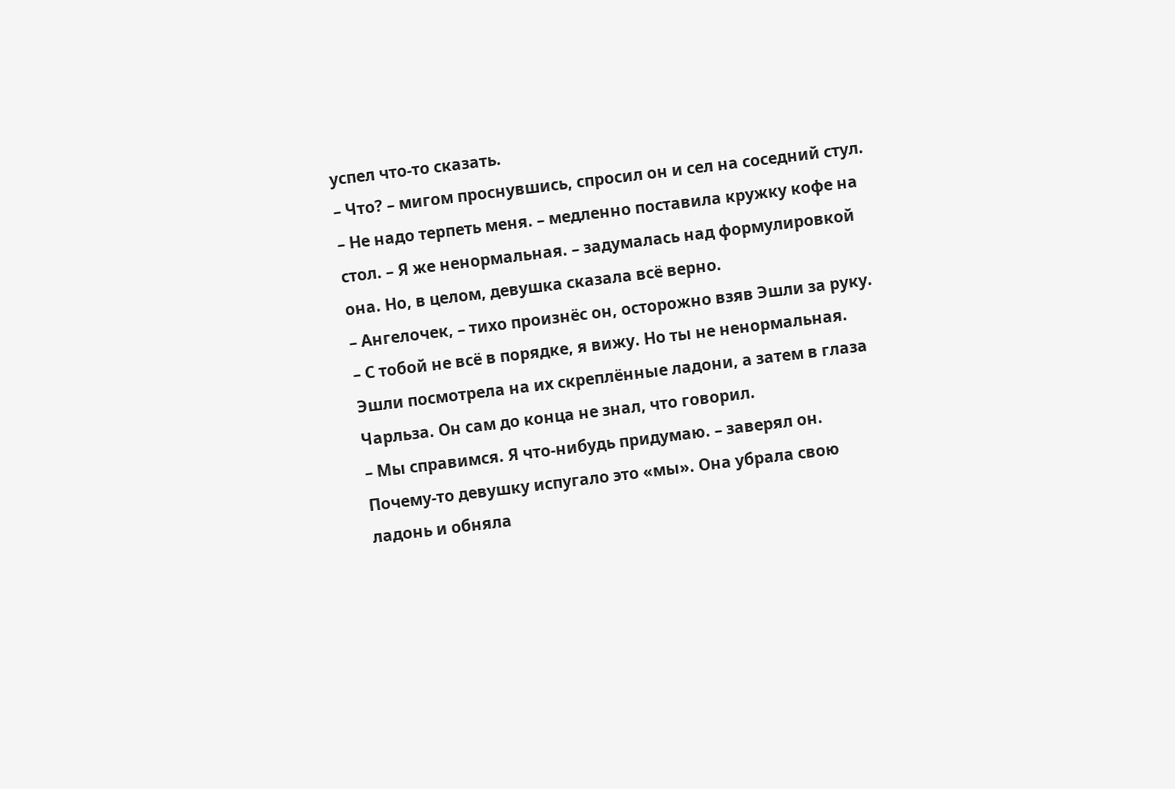успел что-то сказать.
– Что? – мигом проснувшись, спросил он и сел на соседний стул.
– Не надо терпеть меня. – медленно поставила кружку кофе на стол. – Я же ненормальная. – задумалась над формулировкой она. Но, в целом, девушка сказала всё верно.
– Ангелочек, – тихо произнёс он, осторожно взяв Эшли за руку. – С тобой не всё в порядке, я вижу. Но ты не ненормальная.
Эшли посмотрела на их скреплённые ладони, а затем в глаза Чарльза. Он сам до конца не знал, что говорил.
– Мы справимся. Я что-нибудь придумаю. – заверял он.
Почему-то девушку испугало это «мы». Она убрала свою ладонь и обняла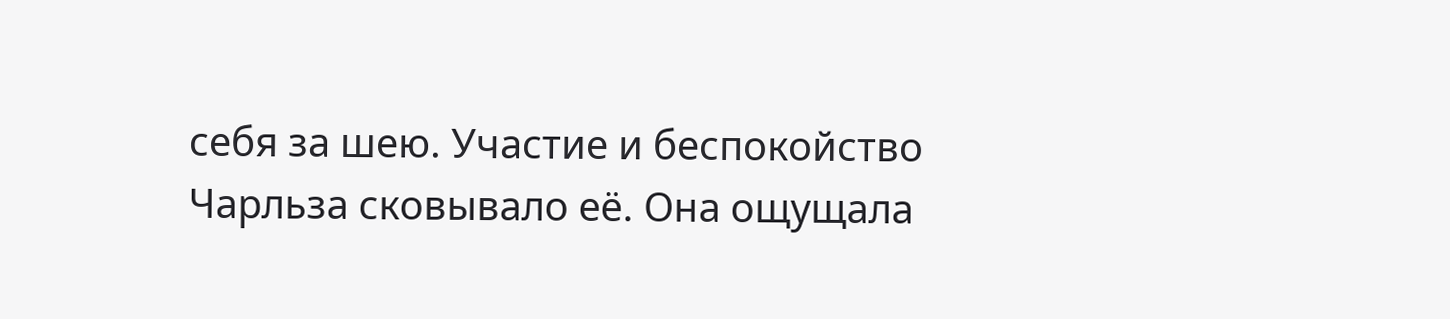себя за шею. Участие и беспокойство Чарльза сковывало её. Она ощущала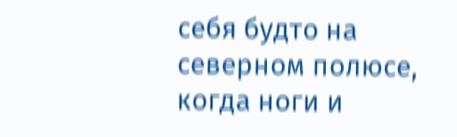себя будто на северном полюсе, когда ноги и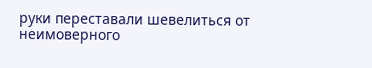руки переставали шевелиться от неимоверного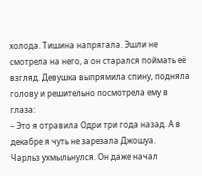холода. Тишина напрягала. Эшли не смотрела на него, а он старался поймать её взгляд. Девушка выпрямила спину, подняла голову и решительно посмотрела ему в глаза:
– Это я отравила Одри три года назад. А в декабре я чуть не зарезала Джошуа.
Чарльз ухмыльнулся. Он даже начал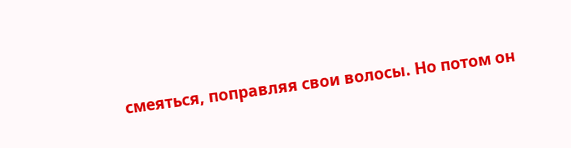смеяться, поправляя свои волосы. Но потом он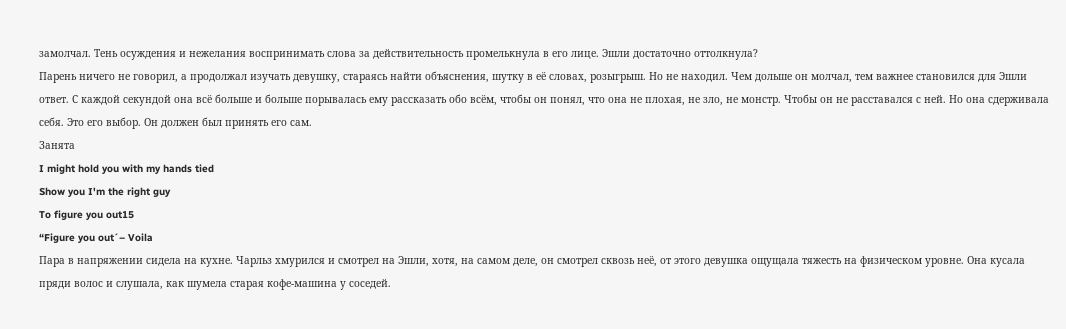замолчал. Тень осуждения и нежелания воспринимать слова за действительность промелькнула в его лице. Эшли достаточно оттолкнула?
Парень ничего не говорил, а продолжал изучать девушку, стараясь найти объяснения, шутку в её словах, розыгрыш. Но не находил. Чем дольше он молчал, тем важнее становился для Эшли ответ. С каждой секундой она всё больше и больше порывалась ему рассказать обо всём, чтобы он понял, что она не плохая, не зло, не монстр. Чтобы он не расставался с ней. Но она сдерживала себя. Это его выбор. Он должен был принять его сам.
Занята
I might hold you with my hands tied
Show you I'm the right guy
To figure you out15
“Figure you out´– Voila
Пара в напряжении сидела на кухне. Чарльз хмурился и смотрел на Эшли, хотя, на самом деле, он смотрел сквозь неё, от этого девушка ощущала тяжесть на физическом уровне. Она кусала пряди волос и слушала, как шумела старая кофе-машина у соседей.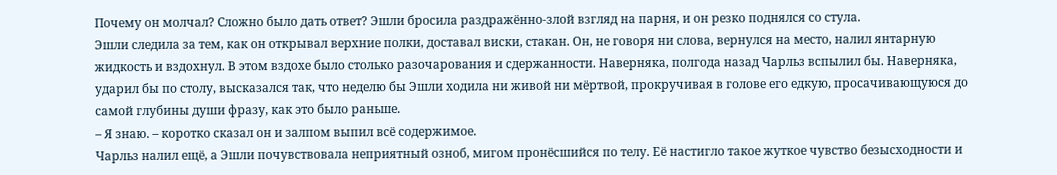Почему он молчал? Сложно было дать ответ? Эшли бросила раздражённо-злой взгляд на парня, и он резко поднялся со стула.
Эшли следила за тем, как он открывал верхние полки, доставал виски, стакан. Он, не говоря ни слова, вернулся на место, налил янтарную жидкость и вздохнул. В этом вздохе было столько разочарования и сдержанности. Наверняка, полгода назад Чарльз вспылил бы. Наверняка, ударил бы по столу, высказался так, что неделю бы Эшли ходила ни живой ни мёртвой, прокручивая в голове его едкую, просачивающуюся до самой глубины души фразу, как это было раньше.
– Я знаю. – коротко сказал он и залпом выпил всё содержимое.
Чарльз налил ещё, а Эшли почувствовала неприятный озноб, мигом пронёсшийся по телу. Её настигло такое жуткое чувство безысходности и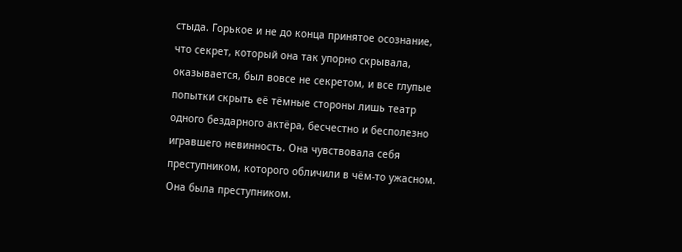стыда. Горькое и не до конца принятое осознание, что секрет, который она так упорно скрывала, оказывается, был вовсе не секретом, и все глупые попытки скрыть её тёмные стороны лишь театр одного бездарного актёра, бесчестно и бесполезно игравшего невинность. Она чувствовала себя преступником, которого обличили в чём-то ужасном. Она была преступником.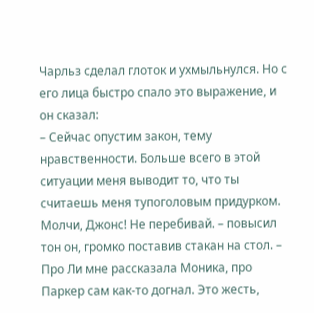Чарльз сделал глоток и ухмыльнулся. Но с его лица быстро спало это выражение, и он сказал:
– Сейчас опустим закон, тему нравственности. Больше всего в этой ситуации меня выводит то, что ты считаешь меня тупоголовым придурком. Молчи, Джонс! Не перебивай. – повысил тон он, громко поставив стакан на стол. – Про Ли мне рассказала Моника, про Паркер сам как-то догнал. Это жесть,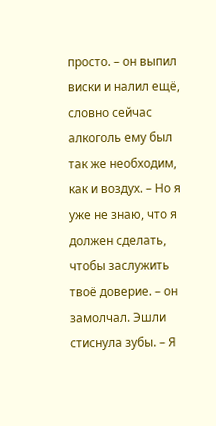просто. – он выпил виски и налил ещё, словно сейчас алкоголь ему был так же необходим, как и воздух. – Но я уже не знаю, что я должен сделать, чтобы заслужить твоё доверие. – он замолчал. Эшли стиснула зубы. – Я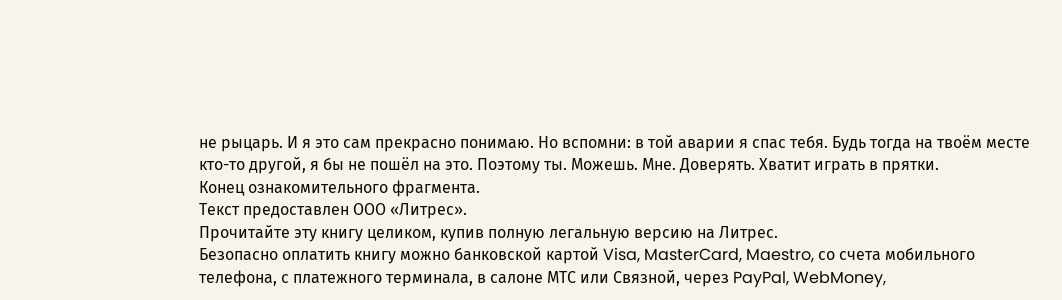не рыцарь. И я это сам прекрасно понимаю. Но вспомни: в той аварии я спас тебя. Будь тогда на твоём месте кто-то другой, я бы не пошёл на это. Поэтому ты. Можешь. Мне. Доверять. Хватит играть в прятки.
Конец ознакомительного фрагмента.
Текст предоставлен ООО «Литрес».
Прочитайте эту книгу целиком, купив полную легальную версию на Литрес.
Безопасно оплатить книгу можно банковской картой Visa, MasterCard, Maestro, со счета мобильного телефона, с платежного терминала, в салоне МТС или Связной, через PayPal, WebMoney,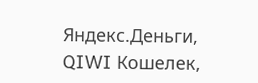Яндекс.Деньги, QIWI Кошелек,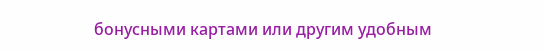бонусными картами или другим удобным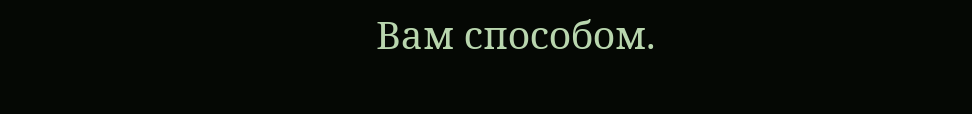Вам способом.